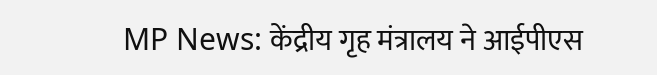MP News: केंद्रीय गृह मंत्रालय ने आईपीएस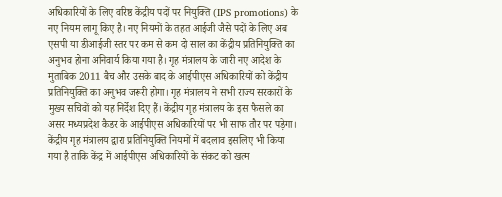अधिकारियों के लिए वरिष्ठ केंद्रीय पदों पर नियुक्ति (IPS promotions) के नए नियम लागू किए है। नए नियमों के तहत आईजी जैसे पदों के लिए अब एसपी या डीआईजी स्तर पर कम से कम दो साल का केंद्रीय प्रतिनियुक्ति का अनुभव होना अनिवार्य किया गया है। गृह मंत्रालय के जारी नए आदेश के मुताबिक 2011 बैच और उसके बाद के आईपीएस अधिकारियों को केंद्रीय प्रतिनियुक्ति का अनुभव जरूरी होगा। गृह मंत्रालय ने सभी राज्य सरकारों के मुख्य सचिवों को यह निर्देश दिए हैं। केंद्रीय गृह मंत्रालय के इस फैसले का असर मध्यप्रदेश कैडर के आईपीएस अधिकारियों पर भी साफ तौर पर पड़ेगा।
केंद्रीय गृह मंत्रालय द्वारा प्रतिनियुक्ति नियमों में बदलाव इसलिए भी किया गया है ताकि केंद्र में आईपीएस अधिकारियों के संकट को खत्म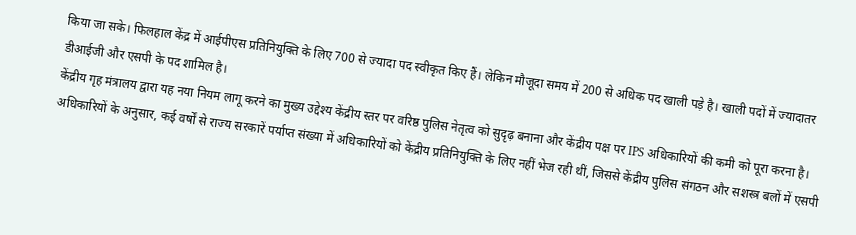किया जा सके। फिलहाल केंद्र में आईपीएस प्रतिनियुक्ति के लिए 700 से ज्यादा पद स्वीकृत किए हैं। लेकिन मौजूदा समय में 200 से अधिक पद खाली पड़े है। खाली पदों में ज्यादातर डीआईजी और एसपी के पद शामिल है।
केंद्रीय गृह मंत्रालय द्वारा यह नया नियम लागू करने का मुख्य उद्देश्य केंद्रीय स्तर पर वरिष्ठ पुलिस नेतृत्व को सुदृढ़ बनाना और केंद्रीय पक्ष पर IPS अधिकारियों की कमी को पूरा करना है। अधिकारियों के अनुसार, कई वर्षों से राज्य सरकारें पर्याप्त संख्या में अधिकारियों को केंद्रीय प्रतिनियुक्ति के लिए नहीं भेज रही थीं, जिससे केंद्रीय पुलिस संगठन और सशस्त्र बलों में एसपी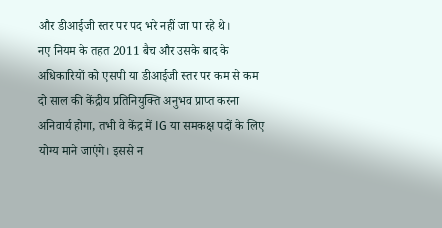और डीआईजी स्तर पर पद भरे नहीं जा पा रहे थे।
नए नियम के तहत 2011 बैच और उसके बाद के अधिकारियों को एसपी या डीआईजी स्तर पर कम से कम दो साल की केंद्रीय प्रतिनियुक्ति अनुभव प्राप्त करना अनिवार्य होगा, तभी वे केंद्र में IG या समकक्ष पदों के लिए योग्य माने जाएंगे। इससे न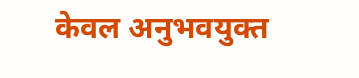केवल अनुभवयुक्त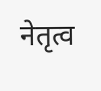नेतृत्व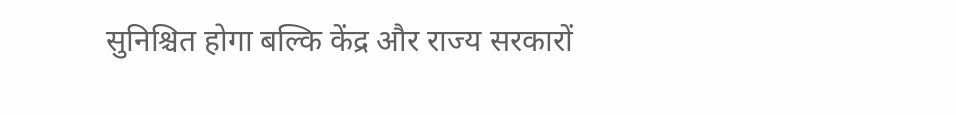सुनिश्चित होगा बल्कि केंद्र और राज्य सरकारों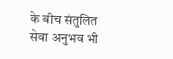के बीच संतुलित सेवा अनुभव भी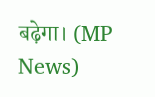बढ़ेगा। (MP News)